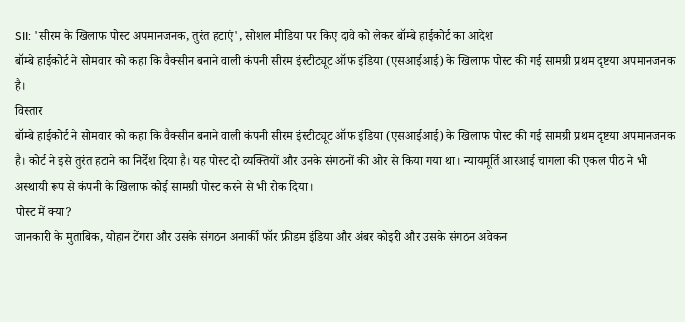SII: 'सीरम के खिलाफ पोस्ट अपमानजनक, तुरंत हटाएं', सोशल मीडिया पर किए दावे को लेकर बॉम्बे हाईकोर्ट का आदेश
बॉम्बे हाईकोर्ट ने सोमवार को कहा कि वैक्सीन बनाने वाली कंपनी सीरम इंस्टीट्यूट ऑफ इंडिया (एसआईआई) के खिलाफ पोस्ट की गई सामग्री प्रथम दृष्टया अपमानजनक है।
विस्तार
बॉम्बे हाईकोर्ट ने सोमवार को कहा कि वैक्सीन बनाने वाली कंपनी सीरम इंस्टीट्यूट ऑफ इंडिया (एसआईआई) के खिलाफ पोस्ट की गई सामग्री प्रथम दृष्टया अपमानजनक है। कोर्ट ने इसे तुरंत हटाने का निर्देश दिया है। यह पोस्ट दो व्यक्तियों और उनके संगठनों की ओर से किया गया था। न्यायमूर्ति आरआई चागला की एकल पीठ ने भी अस्थायी रूप से कंपनी के खिलाफ कोई सामग्री पोस्ट करने से भी रोक दिया।
पोस्ट में क्या?
जानकारी के मुताबिक, योहान टेंगरा और उसके संगठन अनार्की फॉर फ्रीडम इंडिया और अंबर कोइरी और उसके संगठन अवेकन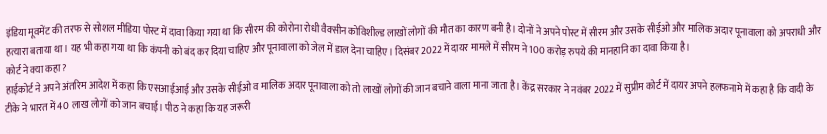इंडिया मूवमेंट की तरफ से सोशल मीडिया पोस्ट में दावा किया गया था कि सीरम की कोरोना रोधी वैक्सीन कोविशील्ड लाखों लोगों की मौत का कारण बनी है। दोनों ने अपने पोस्ट में सीरम और उसके सीईओ और मालिक अदार पूनावाला को अपराधी और हत्यारा बताया था। यह भी कहा गया था कि कंपनी को बंद कर दिया चाहिए और पूनावाला को जेल में डाल देना चाहिए। दिसंबर 2022 में दायर मामले में सीरम ने 100 करोड़ रुपये की मानहानि का दावा किया है।
कोर्ट ने क्या कहा?
हाईकोर्ट ने अपने अंतरिम आदेश में कहा कि एसआईआई और उसके सीईओ व मालिक अदार पूनावाला को तो लाखों लोगों की जान बचाने वाला माना जाता है। केंद्र सरकार ने नवंबर 2022 में सुप्रीम कोर्ट में दायर अपने हलफनामे में कहा है कि वादी के टीके ने भारत में 40 लाख लोगों को जान बचाई। पीठ ने कहा कि यह जरूरी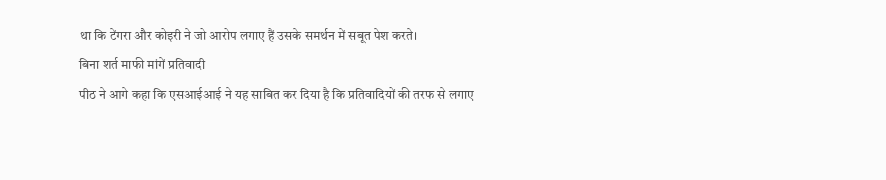था कि टेंगरा और कोइरी ने जो आरोप लगाए हैं उसके समर्थन में सबूत पेश करते।
बिना शर्त माफी मांगें प्रतिवादी
पीठ ने आगे कहा कि एसआईआई ने यह साबित कर दिया है कि प्रतिवादियों की तरफ से लगाए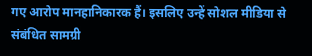गए आरोप मानहानिकारक हैं। इसलिए उन्हें सोशल मीडिया से संबंधित सामग्री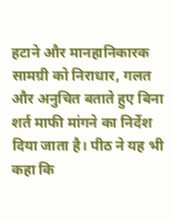हटाने और मानहानिकारक सामग्री को निराधार, गलत और अनुचित बताते हुए बिना शर्त माफी मांगने का निर्देश दिया जाता है। पीठ ने यह भी कहा कि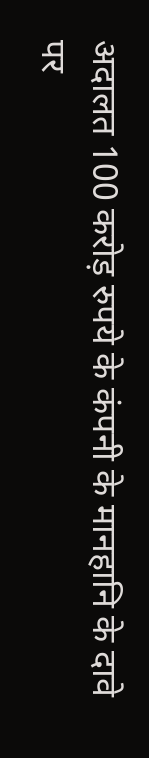अदालत 100 करोड़ रुपये के कंपनी के मानहानि के दावे पर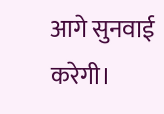आगे सुनवाई करेगी।